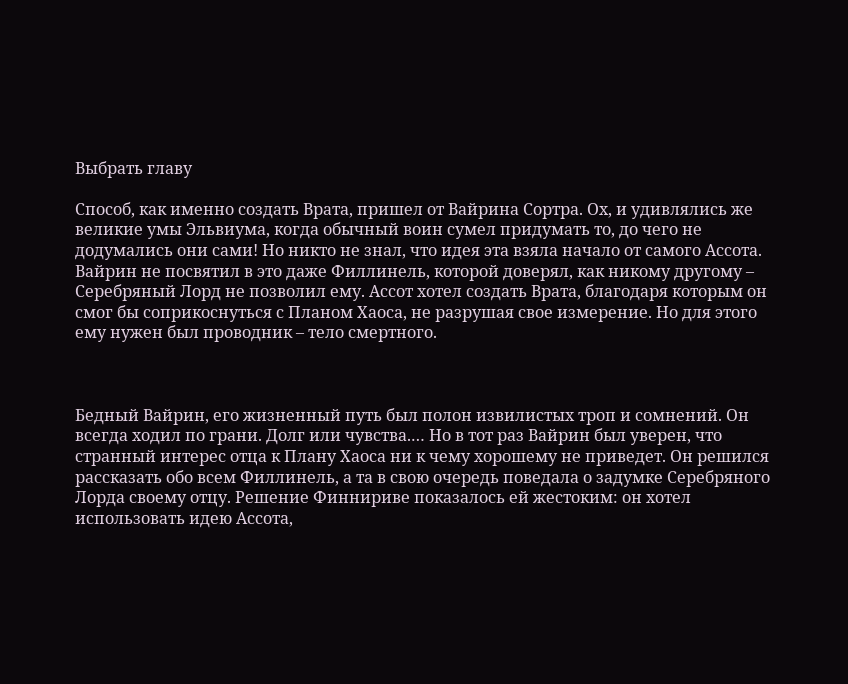Выбрать главу

Способ, как именно создать Врата, пришел от Вайрина Сортра. Ох, и удивлялись же великие умы Эльвиума, когда обычный воин сумел придумать то, до чего не додумались они сами! Но никто не знал, что идея эта взяла начало от самого Ассота. Вайрин не посвятил в это даже Филлинель, которой доверял, как никому другому – Серебряный Лорд не позволил ему. Ассот хотел создать Врата, благодаря которым он смог бы соприкоснуться с Планом Хаоса, не разрушая свое измерение. Но для этого ему нужен был проводник – тело смертного.



Бедный Вайрин, его жизненный путь был полон извилистых троп и сомнений. Он всегда ходил по грани. Долг или чувства.… Но в тот раз Вайрин был уверен, что странный интерес отца к Плану Хаоса ни к чему хорошему не приведет. Он решился рассказать обо всем Филлинель, а та в свою очередь поведала о задумке Серебряного Лорда своему отцу. Решение Финнириве показалось ей жестоким: он хотел использовать идею Ассота,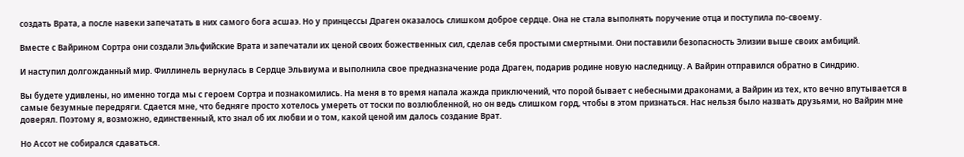создать Врата, а после навеки запечатать в них самого бога асшаэ. Но у принцессы Драген оказалось слишком доброе сердце. Она не стала выполнять поручение отца и поступила по-своему.

Вместе с Вайрином Сортра они создали Эльфийские Врата и запечатали их ценой своих божественных сил, сделав себя простыми смертными. Они поставили безопасность Элизии выше своих амбиций.

И наступил долгожданный мир. Филлинель вернулась в Сердце Эльвиума и выполнила свое предназначение рода Драген, подарив родине новую наследницу. А Вайрин отправился обратно в Синдрию.

Вы будете удивлены, но именно тогда мы с героем Сортра и познакомились. На меня в то время напала жажда приключений, что порой бывает с небесными драконами, а Вайрин из тех, кто вечно впутывается в самые безумные передряги. Сдается мне, что бедняге просто хотелось умереть от тоски по возлюбленной, но он ведь слишком горд, чтобы в этом признаться. Нас нельзя было назвать друзьями, но Вайрин мне доверял. Поэтому я, возможно, единственный, кто знал об их любви и о том, какой ценой им далось создание Врат.

Но Ассот не собирался сдаваться.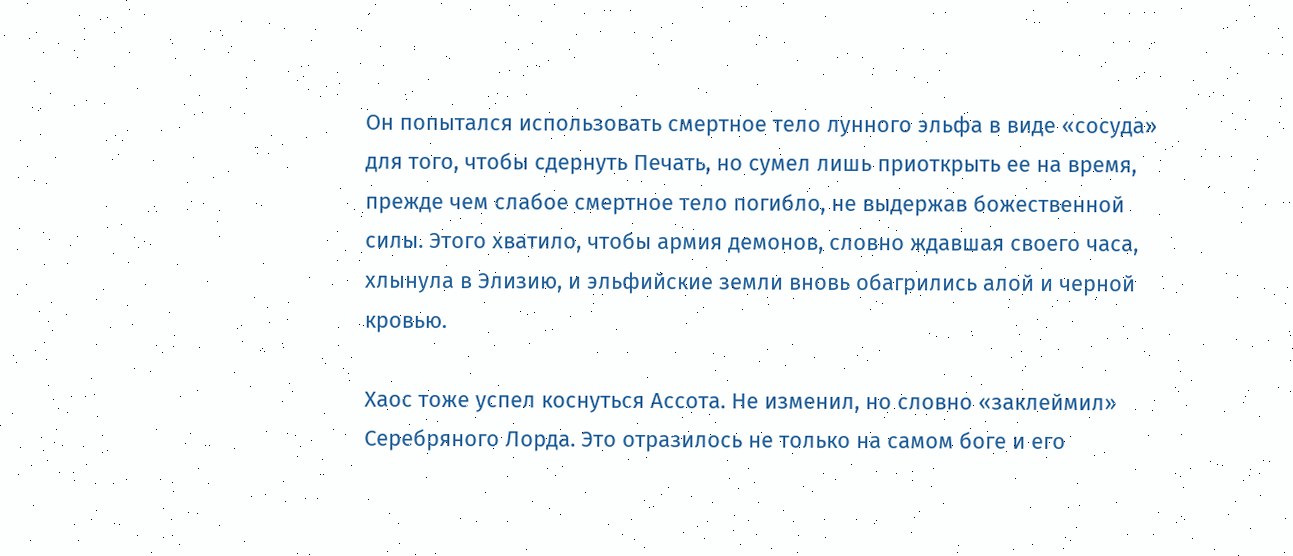Он попытался использовать смертное тело лунного эльфа в виде «сосуда» для того, чтобы сдернуть Печать, но сумел лишь приоткрыть ее на время, прежде чем слабое смертное тело погибло, не выдержав божественной силы. Этого хватило, чтобы армия демонов, словно ждавшая своего часа, хлынула в Элизию, и эльфийские земли вновь обагрились алой и черной кровью.

Хаос тоже успел коснуться Ассота. Не изменил, но словно «заклеймил» Серебряного Лорда. Это отразилось не только на самом боге и его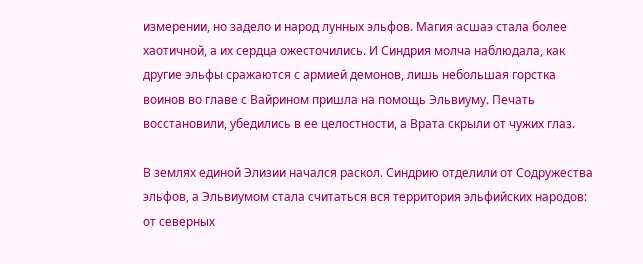измерении, но задело и народ лунных эльфов. Магия асшаэ стала более хаотичной, а их сердца ожесточились. И Синдрия молча наблюдала, как другие эльфы сражаются с армией демонов, лишь небольшая горстка воинов во главе с Вайрином пришла на помощь Эльвиуму. Печать восстановили, убедились в ее целостности, а Врата скрыли от чужих глаз.

В землях единой Элизии начался раскол. Синдрию отделили от Содружества эльфов, а Эльвиумом стала считаться вся территория эльфийских народов: от северных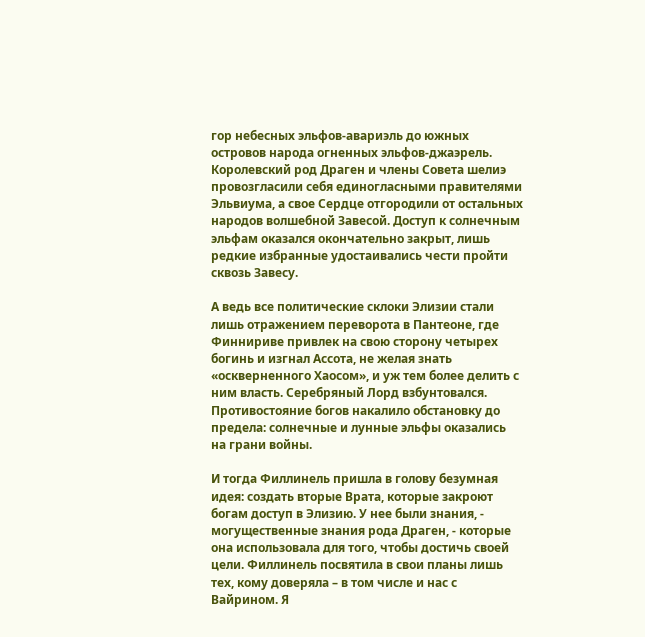гор небесных эльфов-авариэль до южных островов народа огненных эльфов-джаэрель. Королевский род Драген и члены Совета шелиэ провозгласили себя единогласными правителями Эльвиума, а свое Сердце отгородили от остальных народов волшебной Завесой. Доступ к солнечным эльфам оказался окончательно закрыт, лишь редкие избранные удостаивались чести пройти сквозь Завесу.

А ведь все политические склоки Элизии стали лишь отражением переворота в Пантеоне, где Финнириве привлек на свою сторону четырех богинь и изгнал Ассота, не желая знать «оскверненного Хаосом», и уж тем более делить с ним власть. Серебряный Лорд взбунтовался. Противостояние богов накалило обстановку до предела: солнечные и лунные эльфы оказались на грани войны.

И тогда Филлинель пришла в голову безумная идея: создать вторые Врата, которые закроют богам доступ в Элизию. У нее были знания, - могущественные знания рода Драген, - которые она использовала для того, чтобы достичь своей цели. Филлинель посвятила в свои планы лишь тех, кому доверяла – в том числе и нас с Вайрином. Я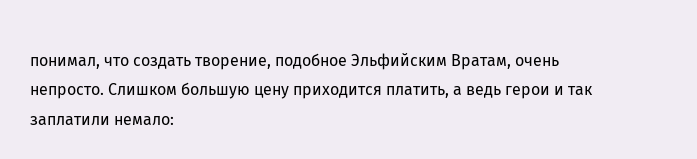понимал, что создать творение, подобное Эльфийским Вратам, очень непросто. Слишком большую цену приходится платить, а ведь герои и так заплатили немало: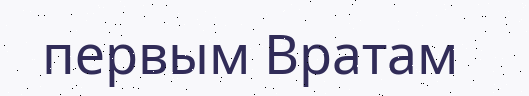первым Вратам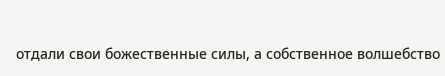отдали свои божественные силы, а собственное волшебство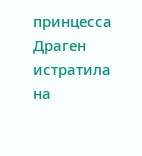принцесса Драген истратила на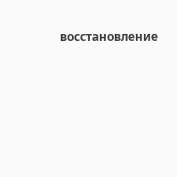восстановление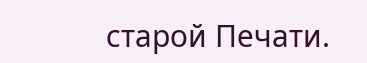старой Печати.